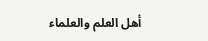أهل العلم والعلماء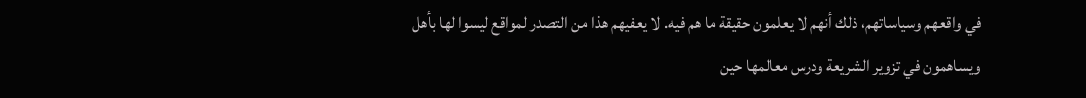في واقعهم وسياساتهم، ذلك أنهم لا يعلمون حقيقة ما هم فيه. لا يعفيهم هذا من التصدر لمواقع ليسوا لها بأهل ويساهمون في تزوير الشريعة ودرس معالمها حين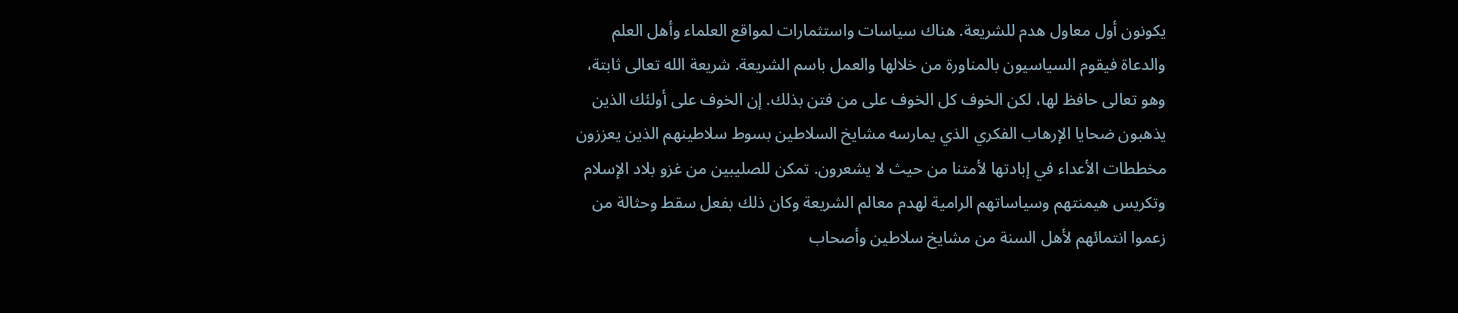يكونون أول معاول هدم للشريعة. هناك سياسات واستثمارات لمواقع العلماء وأهل العلم والدعاة فيقوم السياسيون بالمناورة من خلالها والعمل باسم الشريعة. شريعة الله تعالى ثابتة، وهو تعالى حافظ لها، لكن الخوف كل الخوف على من فتن بذلك. إن الخوف على أولئك الذين يذهبون ضحايا الإرهاب الفكري الذي يمارسه مشايخ السلاطين بسوط سلاطينهم الذين يعززون مخططات الأعداء في إبادتها لأمتنا من حيث لا يشعرون. تمكن للصليبين من غزو بلاد الإسلام وتكريس هيمنتهم وسياساتهم الرامية لهدم معالم الشريعة وكان ذلك بفعل سقط وحثالة من زعموا انتمائهم لأهل السنة من مشايخ سلاطين وأصحاب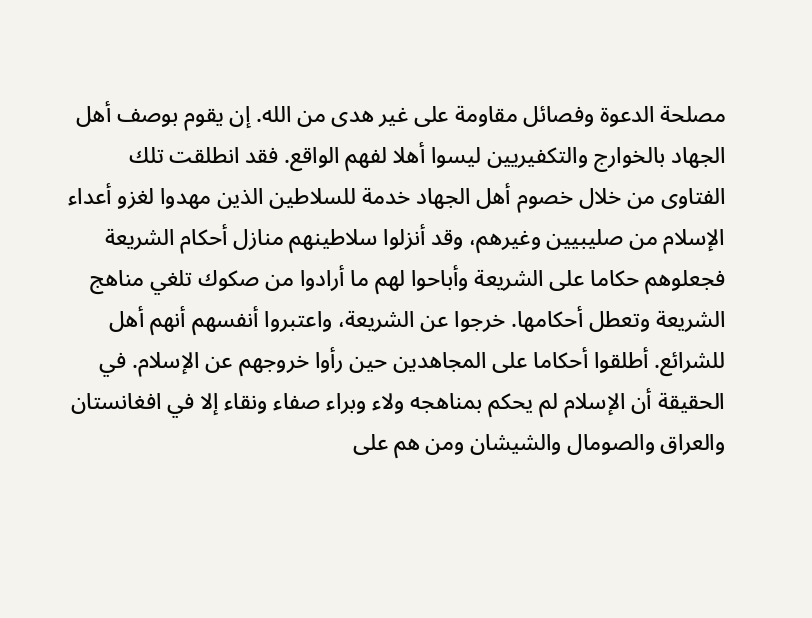مصلحة الدعوة وفصائل مقاومة على غير هدى من الله. إن يقوم بوصف أهل الجهاد بالخوارج والتكفيريين ليسوا أهلا لفهم الواقع. فقد انطلقت تلك الفتاوى من خلال خصوم أهل الجهاد خدمة للسلاطين الذين مهدوا لغزو أعداء الإسلام من صليبيين وغيرهم، وقد أنزلوا سلاطينهم منازل أحكام الشريعة فجعلوهم حكاما على الشريعة وأباحوا لهم ما أرادوا من صكوك تلغي مناهج الشريعة وتعطل أحكامها. خرجوا عن الشريعة، واعتبروا أنفسهم أنهم أهل للشرائع. أطلقوا أحكاما على المجاهدين حين رأوا خروجهم عن الإسلام. في الحقيقة أن الإسلام لم يحكم بمناهجه ولاء وبراء صفاء ونقاء إلا في افغانستان والعراق والصومال والشيشان ومن هم على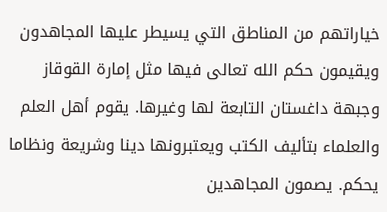خياراتهم من المناطق التي يسيطر عليها المجاهدون ويقيمون حكم الله تعالى فيها مثل إمارة القوقاز وجبهة داغستان التابعة لها وغيرها. يقوم أهل العلم والعلماء بتأليف الكتب ويعتبرونها دينا وشريعة ونظاما يحكم. يصمون المجاهدين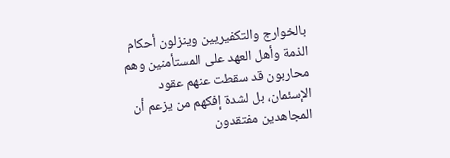بالخوارج والتكفيريين وينزلون أحكام الذمة وأهل العهد على المستأمنين وهم محاربون قد سقطت عنهم عقود الإسئمان، بل لشدة إفكهم من يزعم أن المجاهدين مفتقدون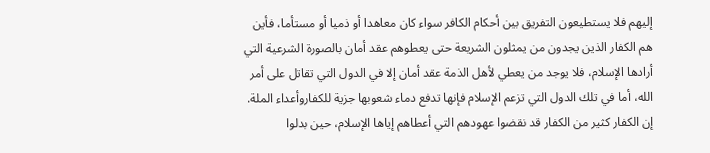إليهم فلا يستطيعون التفريق بين أحكام الكافر سواء كان معاهدا أو ذميا أو مستأما، فأين هم الكفار الذين يجدون من يمثلون الشريعة حتى يعطوهم عقد أمان بالصورة الشرعية التي أرادها الإسلام، فلا يوجد من يعطي لأهل الذمة عقد أمان إلا في الدول التي تقاتل على أمر الله، أما في تلك الدول التي تزعم الإسلام فإنها تدفع دماء شعوبها جزية للكفاروأعداء الملة. إن الكفار كثير من الكفار قد نقضوا عهودهم التي أعطاهم إياها الإسلام، حين بدلوا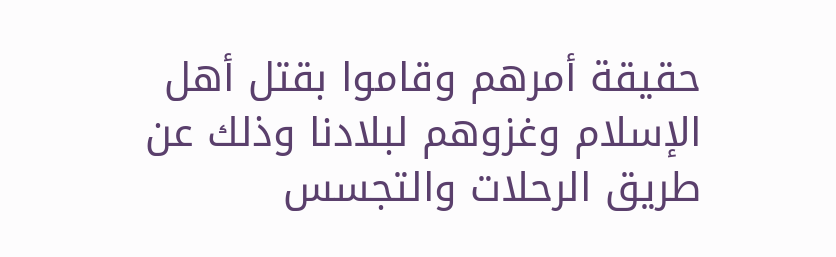حقيقة أمرهم وقاموا بقتل أهل الإسلام وغزوهم لبلادنا وذلك عن طريق الرحلات والتجسس